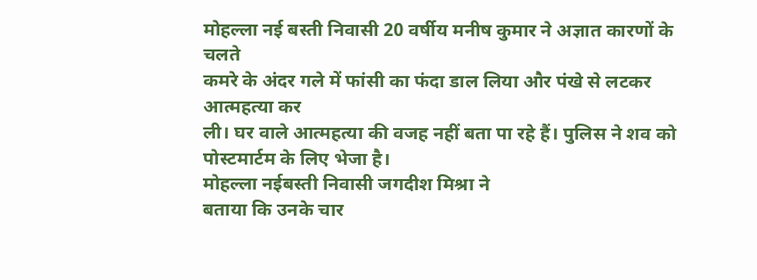मोहल्ला नई बस्ती निवासी 20 वर्षीय मनीष कुमार ने अज्ञात कारणों के चलते
कमरे के अंदर गले में फांसी का फंदा डाल लिया और पंखे से लटकर आत्महत्या कर
ली। घर वाले आत्महत्या की वजह नहीं बता पा रहे हैं। पुलिस ने शव को
पोस्टमार्टम के लिए भेजा है।
मोहल्ला नईबस्ती निवासी जगदीश मिश्रा ने
बताया कि उनके चार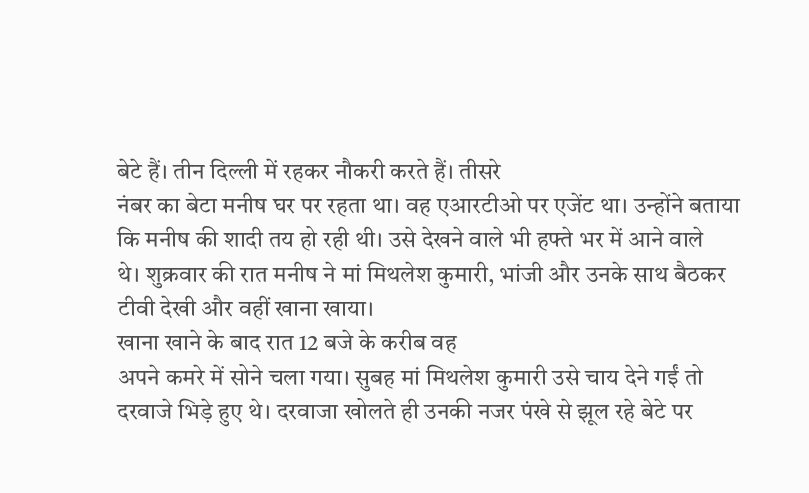बेटे हैं। तीन दिल्ली में रहकर नौकरी करते हैं। तीसरे
नंबर का बेटा मनीष घर पर रहता था। वह एआरटीओ पर एजेंट था। उन्होंने बताया
कि मनीष की शादी तय हो रही थी। उसे देखने वाले भी हफ्ते भर में आने वाले
थे। शुक्रवार की रात मनीष ने मां मिथलेश कुमारी, भांजी और उनके साथ बैठकर
टीवी देखी और वहीं खाना खाया।
खाना खाने के बाद रात 12 बजे के करीब वह
अपने कमरे में सोने चला गया। सुबह मां मिथलेश कुमारी उसे चाय देने गईं तो
दरवाजे भिड़े हुए थे। दरवाजा खोलते ही उनकी नजर पंखे से झूल रहे बेटे पर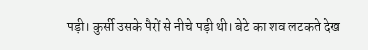पड़ी। कुर्सी उसके पैरों से नीचे पड़ी थी। बेटे का शव लटकते देख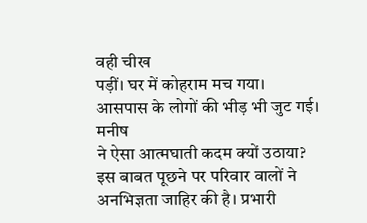वही चीख
पड़ीं। घर में कोहराम मच गया। आसपास के लोगों की भीड़ भी जुट गई।
मनीष
ने ऐसा आत्मघाती कदम क्यों उठाया? इस बाबत पूछने पर परिवार वालों ने
अनभिज्ञता जाहिर की है। प्रभारी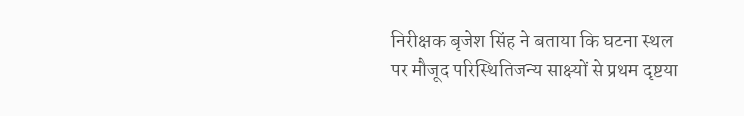निरीक्षक बृजेश सिंह ने बताया कि घटना स्थल
पर मौजूद परिस्थितिजन्य साक्ष्यों से प्रथम दृष्टया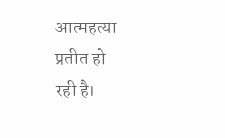आत्महत्या प्रतीत हो
रही है।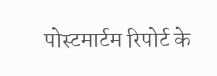पोस्टमार्टम रिपोर्ट के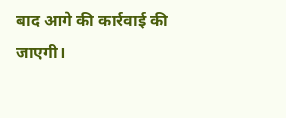बाद आगे की कार्रवाई की जाएगी।